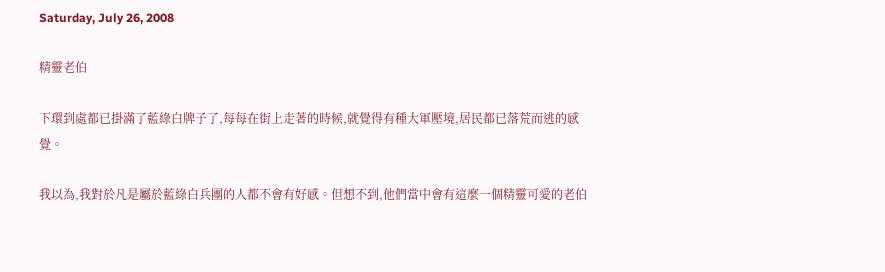Saturday, July 26, 2008

精靈老伯

下環到處都已掛滿了藍綠白牌子了,每每在街上走著的時候,就覺得有種大軍壓境,居民都已落荒而逃的感覺。

我以為,我對於凡是屬於藍綠白兵團的人都不會有好感。但想不到,他們當中會有這麼一個精靈可愛的老伯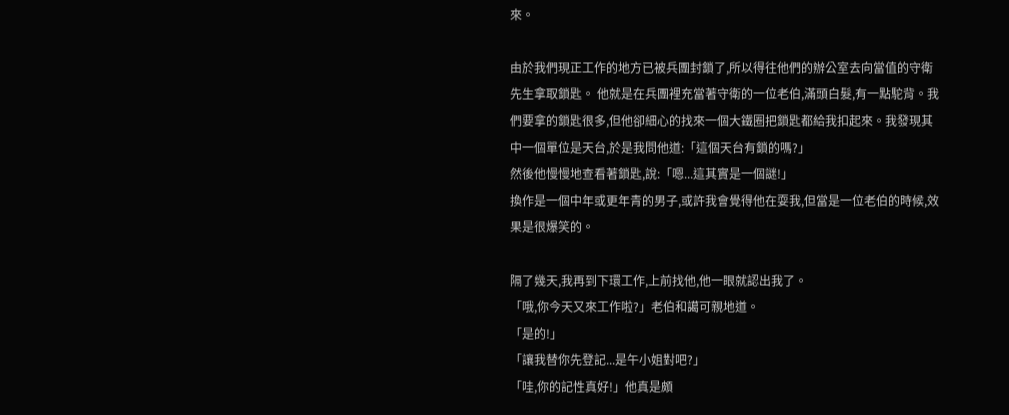來。

由於我們現正工作的地方已被兵團封鎖了,所以得往他們的辦公室去向當值的守衛先生拿取鎖匙。 他就是在兵團裡充當著守衛的一位老伯,滿頭白髮,有一點駝背。我們要拿的鎖匙很多,但他卻細心的找來一個大鐵圈把鎖匙都給我扣起來。我發現其中一個單位是天台,於是我問他道:「這個天台有鎖的嗎?」
然後他慢慢地查看著鎖匙,說:「嗯...這其實是一個謎!」
換作是一個中年或更年青的男子,或許我會覺得他在耍我,但當是一位老伯的時候,效果是很爆笑的。

隔了幾天,我再到下環工作,上前找他,他一眼就認出我了。
「哦,你今天又來工作啦?」老伯和譪可親地道。
「是的!」
「讓我替你先登記...是午小姐對吧?」
「哇,你的記性真好!」他真是頗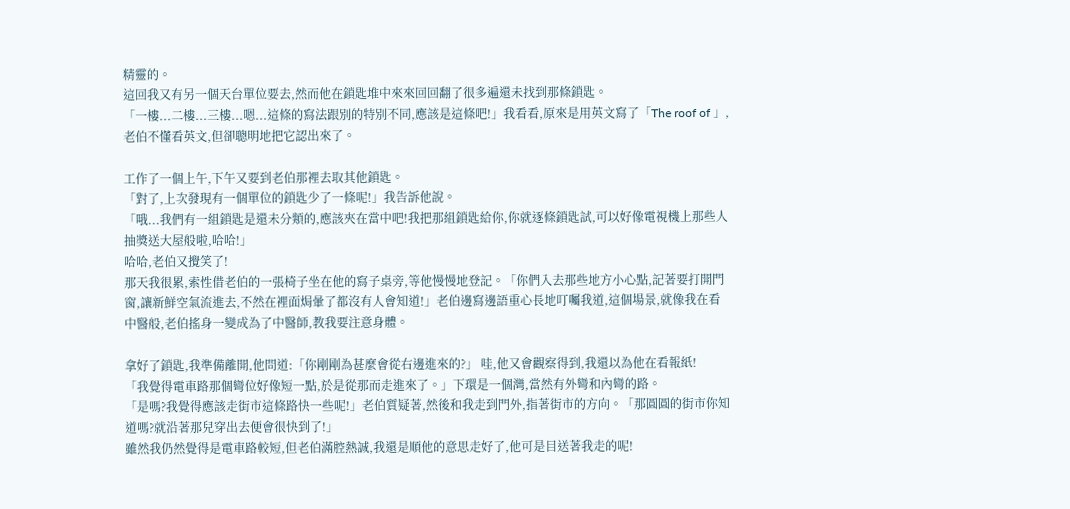精靈的。
這回我又有另一個天台單位要去,然而他在鎖匙堆中來來回回翻了很多遍還未找到那條鎖匙。
「一樓...二樓...三樓...嗯...這條的寫法跟別的特別不同,應該是這條吧!」我看看,原來是用英文寫了「The roof of 」,老伯不懂看英文,但卻聰明地把它認出來了。

工作了一個上午,下午又要到老伯那裡去取其他鎖匙。
「對了,上次發現有一個單位的鎖匙少了一條呢!」我告訴他說。
「哦...我們有一組鎖匙是還未分類的,應該夾在當中吧!我把那組鎖匙給你,你就逐條鎖匙試,可以好像電視機上那些人抽獎送大屋般啦,哈哈!」
哈哈,老伯又攪笑了!
那天我很累,索性借老伯的一張椅子坐在他的寫子桌旁,等他慢慢地登記。「你們入去那些地方小心點,記著要打開門窗,讓新鮮空氣流進去,不然在裡面焗暈了都沒有人會知道!」老伯邊寫邊語重心長地叮囑我道,這個場景,就像我在看中醫般,老伯搖身一變成為了中醫師,教我要注意身體。

拿好了鎖匙,我準備離開,他問道:「你剛剛為甚麼會從右邊進來的?」 哇,他又會觀察得到,我還以為他在看報紙!
「我覺得電車路那個彎位好像短一點,於是從那而走進來了。」下環是一個灣,當然有外彎和內彎的路。
「是嗎?我覺得應該走街市這條路快一些呢!」老伯質疑著,然後和我走到門外,指著街市的方向。「那圓圓的街市你知道嗎?就沿著那兒穿出去便會很快到了!」
雖然我仍然覺得是電車路較短,但老伯滿腔熱誠,我還是順他的意思走好了,他可是目送著我走的呢!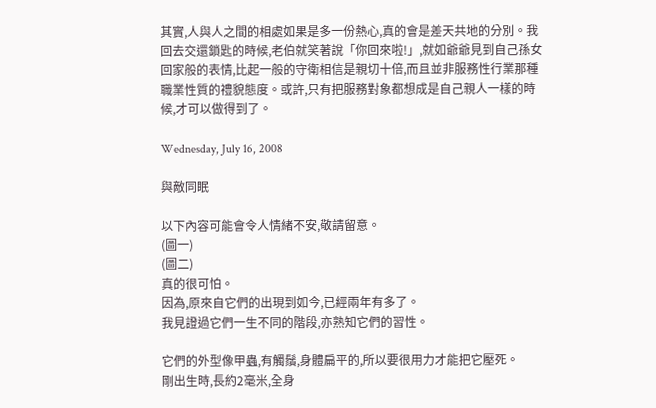其實,人與人之間的相處如果是多一份熱心,真的會是差天共地的分別。我回去交還鎖匙的時候,老伯就笑著說「你回來啦!」,就如爺爺見到自己孫女回家般的表情,比起一般的守衛相信是親切十倍,而且並非服務性行業那種職業性質的禮貌態度。或許,只有把服務對象都想成是自己親人一樣的時候,才可以做得到了。

Wednesday, July 16, 2008

與敵同眠

以下內容可能會令人情緒不安,敬請留意。
(圖一)
(圖二)
真的很可怕。
因為,原來自它們的出現到如今,已經兩年有多了。
我見證過它們一生不同的階段,亦熟知它們的習性。

它們的外型像甲蟲,有觸鬚,身體扁平的,所以要很用力才能把它壓死。
剛出生時,長約2毫米,全身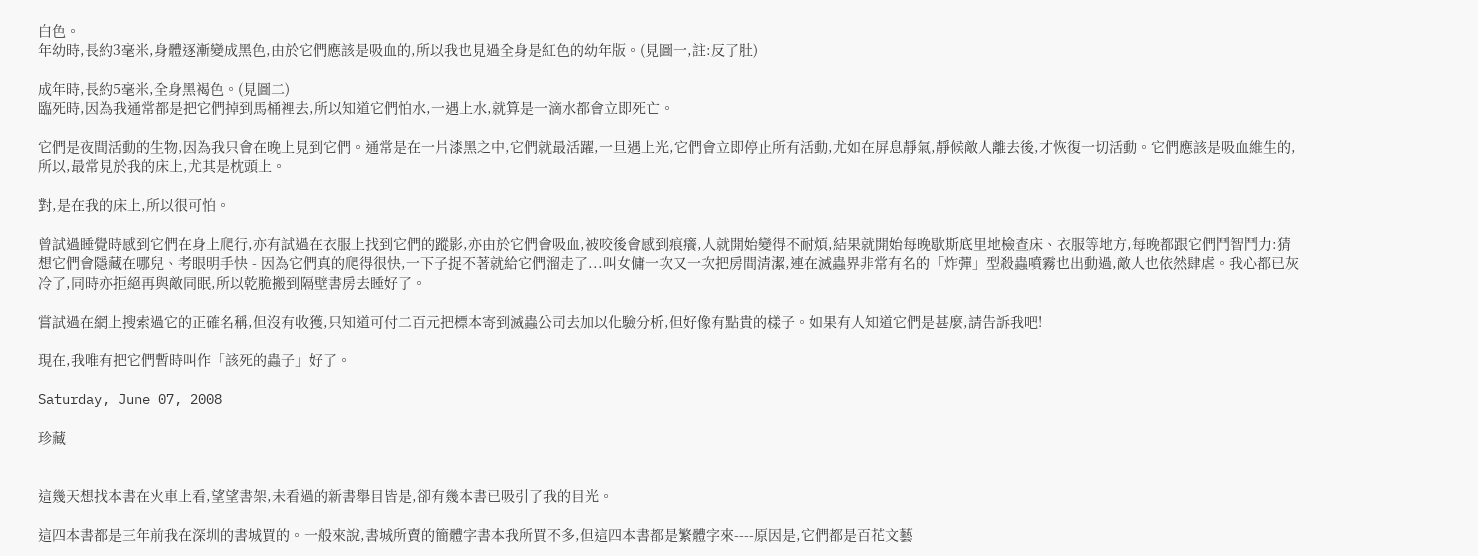白色。
年幼時,長約3毫米,身體逐漸變成黑色,由於它們應該是吸血的,所以我也見過全身是紅色的幼年版。(見圖一,註:反了肚)

成年時,長約5毫米,全身黑褐色。(見圖二)
臨死時,因為我通常都是把它們掉到馬桶裡去,所以知道它們怕水,一遇上水,就算是一滴水都會立即死亡。

它們是夜間活動的生物,因為我只會在晚上見到它們。通常是在一片漆黑之中,它們就最活躍,一旦遇上光,它們會立即停止所有活動,尤如在屏息靜氣,靜候敵人離去後,才恢復一切活動。它們應該是吸血維生的,所以,最常見於我的床上,尤其是枕頭上。

對,是在我的床上,所以很可怕。

曾試過睡覺時感到它們在身上爬行,亦有試過在衣服上找到它們的蹤影,亦由於它們會吸血,被咬後會感到痕癢,人就開始變得不耐煩,結果就開始每晚歇斯底里地檢查床、衣服等地方,每晚都跟它們鬥智鬥力:猜想它們會隱藏在哪兒、考眼明手快 - 因為它們真的爬得很快,一下子捉不著就給它們溜走了...叫女傭一次又一次把房間清潔,連在滅蟲界非常有名的「炸彈」型殺蟲噴霧也出動過,敵人也依然肆虐。我心都已灰冷了,同時亦拒絕再與敵同眠,所以乾脆搬到隔壁書房去睡好了。

嘗試過在網上搜索過它的正確名稱,但沒有收獲,只知道可付二百元把標本寄到滅蟲公司去加以化驗分析,但好像有點貴的樣子。如果有人知道它們是甚麼,請告訴我吧!

現在,我唯有把它們暫時叫作「該死的蟲子」好了。

Saturday, June 07, 2008

珍藏


這幾天想找本書在火車上看,望望書架,未看過的新書舉目皆是,卻有幾本書已吸引了我的目光。

這四本書都是三年前我在深圳的書城買的。一般來說,書城所賣的簡體字書本我所買不多,但這四本書都是繁體字來----原因是,它們都是百花文藝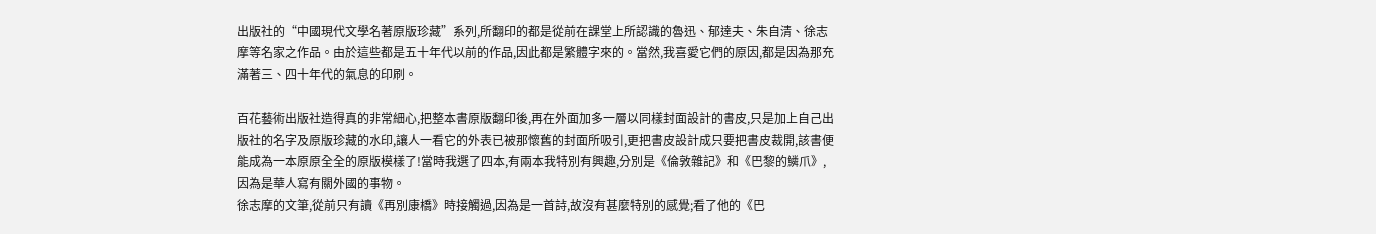出版社的“中國現代文學名著原版珍藏”系列,所翻印的都是從前在課堂上所認識的魯迅、郁達夫、朱自清、徐志摩等名家之作品。由於這些都是五十年代以前的作品,因此都是繁體字來的。當然,我喜愛它們的原因,都是因為那充滿著三、四十年代的氣息的印刷。

百花藝術出版社造得真的非常細心,把整本書原版翻印後,再在外面加多一層以同樣封面設計的書皮,只是加上自己出版社的名字及原版珍藏的水印,讓人一看它的外表已被那懷舊的封面所吸引,更把書皮設計成只要把書皮裁開,該書便能成為一本原原全全的原版模樣了!當時我選了四本,有兩本我特別有興趣,分別是《倫敦雜記》和《巴黎的鱗爪》,因為是華人寫有關外國的事物。
徐志摩的文筆,從前只有讀《再別康橋》時接觸過,因為是一首詩,故沒有甚麼特別的感覺;看了他的《巴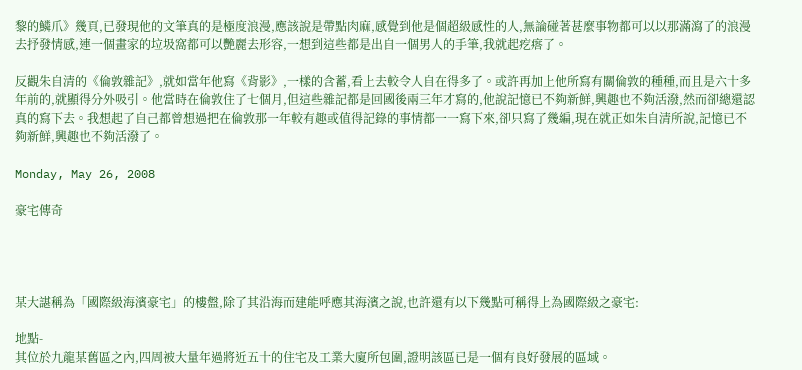黎的鱗爪》幾頁,已發現他的文筆真的是極度浪漫,應該說是帶點肉麻,感覺到他是個超級感性的人,無論碰著甚麼事物都可以以那滿瀉了的浪漫去抒發情感,連一個畫家的垃圾窩都可以艷麗去形容,一想到這些都是出自一個男人的手筆,我就起疙瘩了。

反觀朱自清的《倫敦雜記》,就如當年他寫《背影》,一樣的含蓄,看上去較令人自在得多了。或許再加上他所寫有關倫敦的種種,而且是六十多年前的,就顯得分外吸引。他當時在倫敦住了七個月,但這些雜記都是回國後兩三年才寫的,他說記憶已不夠新鮮,興趣也不夠活潑,然而卻總還認真的寫下去。我想起了自己都曾想過把在倫敦那一年較有趣或值得記錄的事情都一一寫下來,卻只寫了幾編,現在就正如朱自清所說,記憶已不夠新鮮,興趣也不夠活潑了。

Monday, May 26, 2008

豪宅傳奇




某大諶稱為「國際級海濱豪宅」的樓盤,除了其沿海而建能呼應其海濱之說,也許還有以下幾點可稱得上為國際級之豪宅:

地點-
其位於九龍某舊區之內,四周被大量年過將近五十的住宅及工業大廈所包圍,證明該區已是一個有良好發展的區域。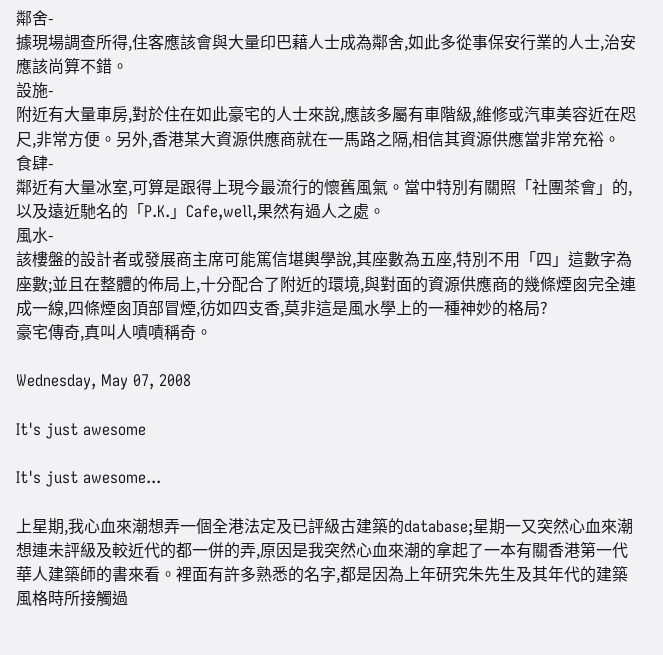鄰舍-
據現場調查所得,住客應該會與大量印巴藉人士成為鄰舍,如此多從事保安行業的人士,治安應該尚算不錯。
設施-
附近有大量車房,對於住在如此豪宅的人士來說,應該多屬有車階級,維修或汽車美容近在咫尺,非常方便。另外,香港某大資源供應商就在一馬路之隔,相信其資源供應當非常充裕。
食肆-
鄰近有大量冰室,可算是跟得上現今最流行的懷舊風氣。當中特別有關照「社團茶會」的,以及遠近馳名的「P.K.」Cafe,well,果然有過人之處。
風水-
該樓盤的設計者或發展商主席可能篤信堪輿學說,其座數為五座,特別不用「四」這數字為座數;並且在整體的佈局上,十分配合了附近的環境,與對面的資源供應商的幾條煙囪完全連成一線,四條煙囪頂部冒煙,彷如四支香,莫非這是風水學上的一種神妙的格局?
豪宅傳奇,真叫人嘖嘖稱奇。

Wednesday, May 07, 2008

It's just awesome

It's just awesome...

上星期,我心血來潮想弄一個全港法定及已評級古建築的database;星期一又突然心血來潮想連未評級及較近代的都一併的弄,原因是我突然心血來潮的拿起了一本有關香港第一代華人建築師的書來看。裡面有許多熟悉的名字,都是因為上年研究朱先生及其年代的建築風格時所接觸過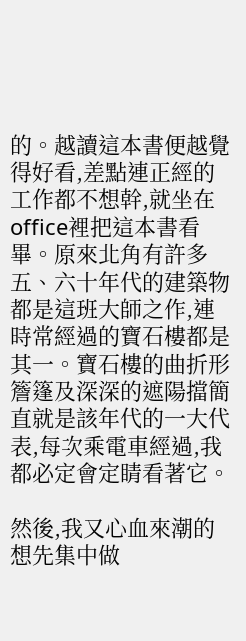的。越讀這本書便越覺得好看,差點連正經的工作都不想幹,就坐在office裡把這本書看畢。原來北角有許多五、六十年代的建築物都是這班大師之作,連時常經過的寶石樓都是其一。寶石樓的曲折形簷篷及深深的遮陽擋簡直就是該年代的一大代表,每次乘電車經過,我都必定會定睛看著它。

然後,我又心血來潮的想先集中做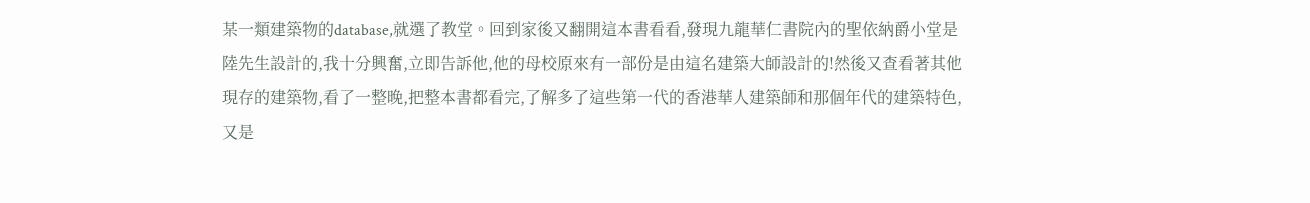某一類建築物的database,就選了教堂。回到家後又翻開這本書看看,發現九龍華仁書院內的聖依納爵小堂是陸先生設計的,我十分興奮,立即告訴他,他的母校原來有一部份是由這名建築大師設計的!然後又查看著其他現存的建築物,看了一整晚,把整本書都看完,了解多了這些第一代的香港華人建築師和那個年代的建築特色,又是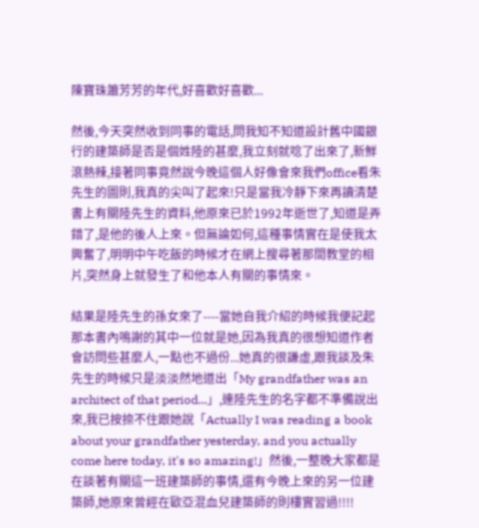陳寶珠簫芳芳的年代,好喜歡好喜歡...

然後,今天突然收到同事的電話,問我知不知道設計舊中國銀行的建築師是否是個姓陸的甚麼,我立刻就唸了出來了,新鮮滾熱辣,接著同事竟然說今晚這個人好像會來我們office看朱先生的圖則,我真的尖叫了起來!只是當我冷靜下來再讀清楚書上有關陸先生的資料,他原來已於1992年逝世了,知道是弄錯了,是他的後人上來。但無論如何,這種事情實在是使我太興奮了,明明中午吃飯的時候才在網上搜尋著那間教堂的相片,突然身上就發生了和他本人有關的事情來。

結果是陸先生的孫女來了----當她自我介紹的時候我便記起那本書內鳴謝的其中一位就是她,因為我真的很想知道作者會訪問些甚麼人,一點也不過份...她真的很謙虛,跟我談及朱先生的時候只是淡淡然地道出「My grandfather was an architect of that period...」,連陸先生的名字都不準備說出來,我已按捺不住跟她說「Actually I was reading a book about your grandfather yesterday, and you actually come here today, it's so amazing!」然後,一整晚大家都是在談著有關這一班建築師的事情,還有今晚上來的另一位建築師,她原來曾經在歐亞混血兒建築師的則樓實習過!!!!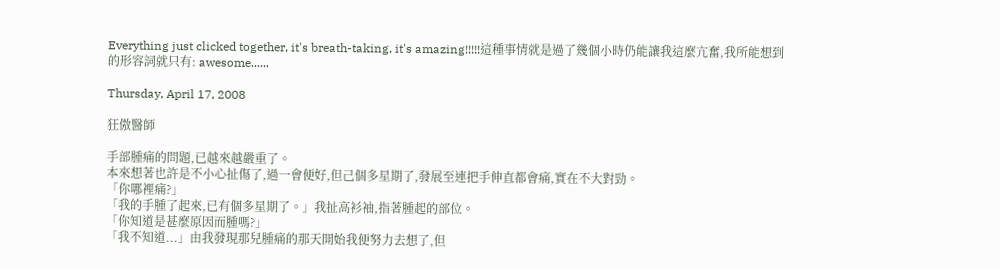Everything just clicked together, it's breath-taking, it's amazing!!!!!這種事情就是過了幾個小時仍能讓我這麼亢奮,我所能想到的形容詞就只有: awesome......

Thursday, April 17, 2008

狂傲醫師

手部腫痛的問題,已越來越嚴重了。
本來想著也許是不小心扯傷了,過一會便好,但己個多星期了,發展至連把手伸直都會痛,實在不大對勁。
「你哪裡痛?」
「我的手腫了起來,已有個多星期了。」我扯高衫袖,指著腫起的部位。
「你知道是甚麼原因而腫嗎?」
「我不知道...」由我發現那兒腫痛的那天開始我便努力去想了,但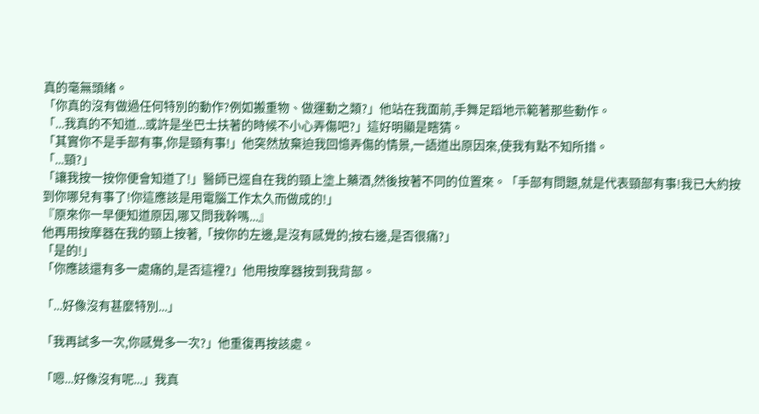真的毫無頭緒。
「你真的沒有做過任何特別的動作?例如搬重物、做運動之類?」他站在我面前,手舞足蹈地示範著那些動作。
「...我真的不知道...或許是坐巴士扶著的時候不小心弄傷吧?」這好明顯是瞎猜。
「其實你不是手部有事,你是頸有事!」他突然放棄迫我回憶弄傷的情景,一語道出原因來,使我有點不知所措。
「...頸?」
「讓我按一按你便會知道了!」醫師已逕自在我的頸上塗上藥酒,然後按著不同的位置來。「手部有問題,就是代表頸部有事!我已大約按到你哪兒有事了!你這應該是用電腦工作太久而做成的!」
『原來你一早便知道原因,哪又問我幹嗎...』
他再用按摩器在我的頸上按著,「按你的左邊,是沒有感覺的;按右邊,是否很痛?」
「是的!」
「你應該還有多一處痛的,是否這裡?」他用按摩器按到我背部。

「...好像沒有甚麼特別...」

「我再試多一次,你感覺多一次?」他重復再按該處。

「嗯...好像沒有呢...」我真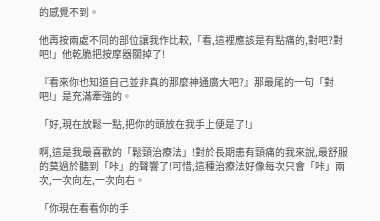的感覺不到。

他再按兩處不同的部位讓我作比較,「看,這裡應該是有點痛的,對吧?對吧!」他乾脆把按摩器關掉了!

『看來你也知道自己並非真的那麼神通廣大吧?』那最尾的一句「對吧!」是充滿牽強的。

「好,現在放鬆一點,把你的頭放在我手上便是了!」

啊,這是我最喜歡的「鬆頸治療法」!對於長期患有頸痛的我來說,最舒服的莫過於聽到「咔」的聲響了!可惜,這種治療法好像每次只會「咔」兩次,一次向左,一次向右。

「你現在看看你的手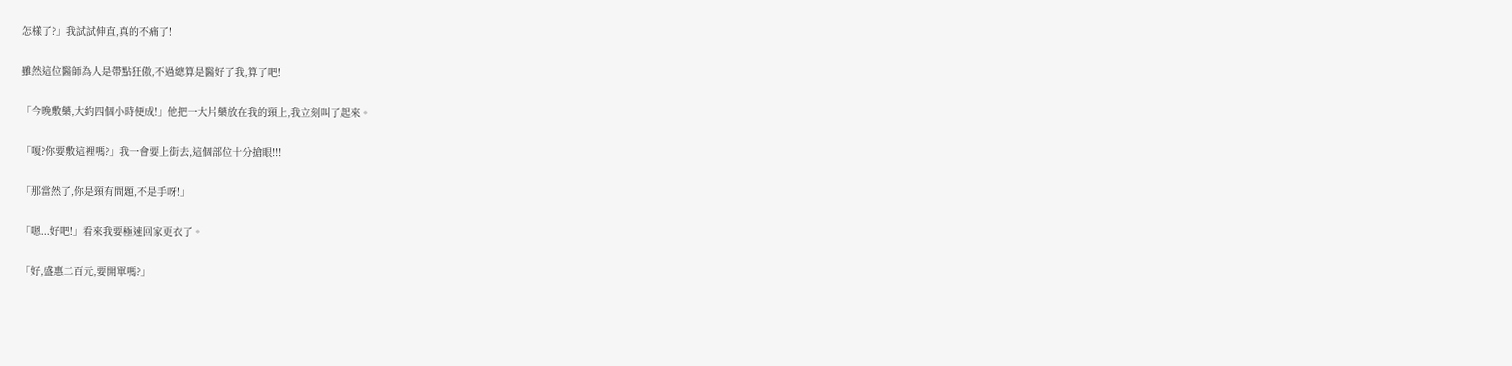怎樣了?」我試試伸直,真的不痛了!

雖然這位醫師為人是帶點狂傲,不過總算是醫好了我,算了吧!

「今晚敷藥,大約四個小時便成!」他把一大片藥放在我的頸上,我立刻叫了起來。

「嗄?你要敷這裡嗎?」我一會要上街去,這個部位十分搶眼!!!

「那當然了,你是頸有問題,不是手呀!」

「嗯...好吧!」看來我要極速回家更衣了。

「好,盛惠二百元,要開單嗎?」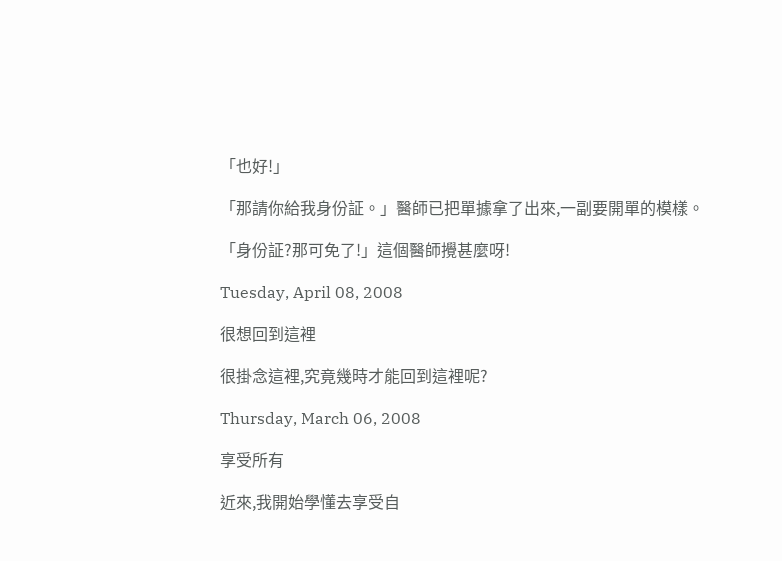「也好!」

「那請你給我身份証。」醫師已把單據拿了出來,一副要開單的模樣。

「身份証?那可免了!」這個醫師攪甚麼呀!

Tuesday, April 08, 2008

很想回到這裡

很掛念這裡,究竟幾時才能回到這裡呢?

Thursday, March 06, 2008

享受所有

近來,我開始學懂去享受自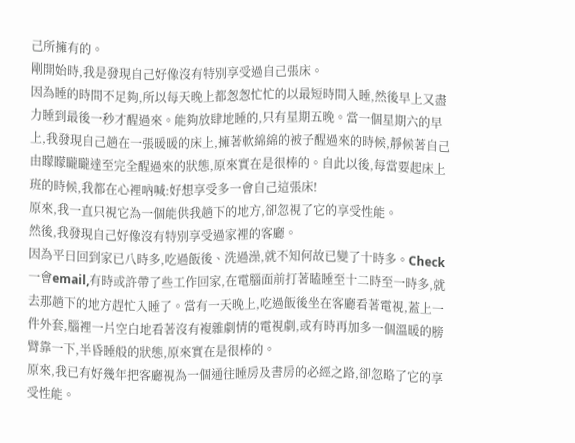己所擁有的。
剛開始時,我是發現自己好像沒有特別享受過自己張床。
因為睡的時間不足夠,所以每天晚上都怱怱忙忙的以最短時間入睡,然後早上又盡力睡到最後一秒才醒過來。能夠放肆地睡的,只有星期五晚。當一個星期六的早上,我發現自己趟在一張暖暖的床上,擁著軟綿綿的被子醒過來的時候,靜候著自己由矇矇矓矓達至完全醒過來的狀態,原來實在是很棒的。自此以後,每當要起床上班的時候,我都在心裡吶喊:好想享受多一會自己這張床!
原來,我一直只視它為一個能供我趟下的地方,卻忽視了它的享受性能。
然後,我發現自己好像沒有特別享受過家裡的客廳。
因為平日回到家已八時多,吃過飯後、洗過澡,就不知何故已變了十時多。Check一會email,有時或許帶了些工作回家,在電腦面前打著瞌睡至十二時至一時多,就去那趟下的地方趕忙入睡了。當有一天晚上,吃過飯後坐在客廳看著電視,蓋上一件外套,腦裡一片空白地看著沒有複雜劇情的電視劇,或有時再加多一個溫暖的膀臂靠一下,半昏睡般的狀態,原來實在是很棒的。
原來,我已有好幾年把客廳視為一個通往睡房及書房的必經之路,卻忽略了它的享受性能。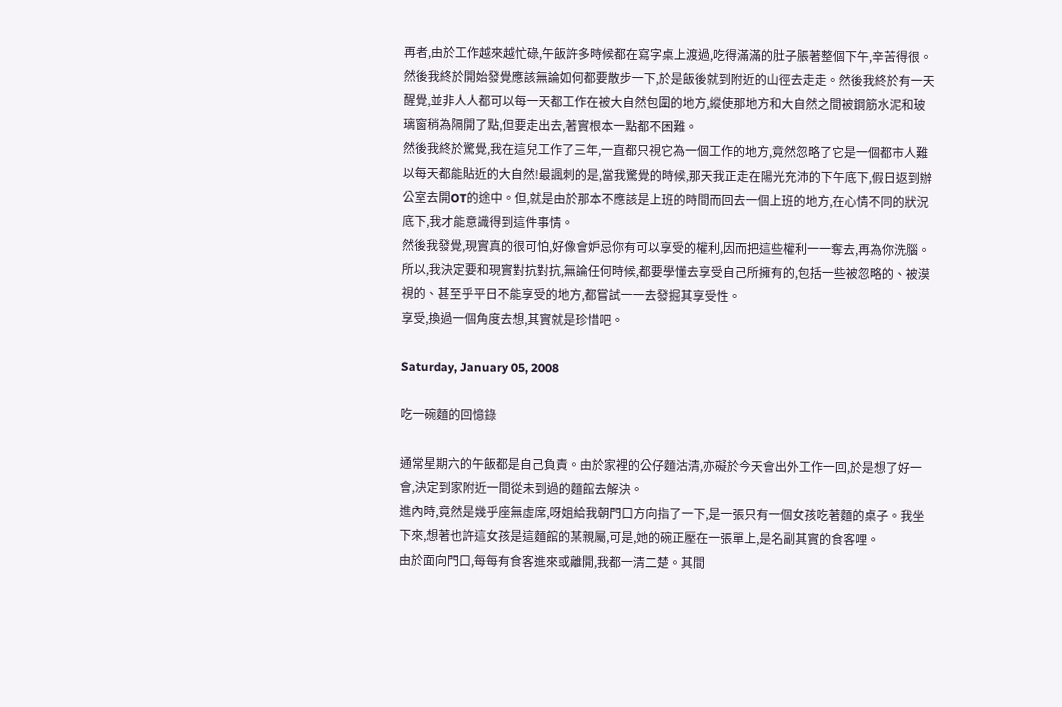再者,由於工作越來越忙碌,午飯許多時候都在寫字桌上渡過,吃得滿滿的肚子脹著整個下午,辛苦得很。然後我終於開始發覺應該無論如何都要散步一下,於是飯後就到附近的山徑去走走。然後我終於有一天醒覺,並非人人都可以每一天都工作在被大自然包圍的地方,縱使那地方和大自然之間被鋼筋水泥和玻璃窗稍為隔開了點,但要走出去,著實根本一點都不困難。
然後我終於驚覺,我在這兒工作了三年,一直都只視它為一個工作的地方,竟然忽略了它是一個都市人難以每天都能貼近的大自然!最諷刺的是,當我驚覺的時候,那天我正走在陽光充沛的下午底下,假日返到辦公室去開OT的途中。但,就是由於那本不應該是上班的時間而回去一個上班的地方,在心情不同的狀況底下,我才能意識得到這件事情。
然後我發覺,現實真的很可怕,好像會妒忌你有可以享受的權利,因而把這些權利一一奪去,再為你洗腦。
所以,我決定要和現實對抗對抗,無論任何時候,都要學懂去享受自己所擁有的,包括一些被忽略的、被漠視的、甚至乎平日不能享受的地方,都嘗試一一去發掘其享受性。
享受,換過一個角度去想,其實就是珍惜吧。

Saturday, January 05, 2008

吃一碗麵的回憶錄

通常星期六的午飯都是自己負責。由於家裡的公仔麵沽清,亦礙於今天會出外工作一回,於是想了好一會,決定到家附近一間從未到過的麵館去解決。
進內時,竟然是幾乎座無虛席,呀姐給我朝門口方向指了一下,是一張只有一個女孩吃著麵的桌子。我坐下來,想著也許這女孩是這麵館的某親屬,可是,她的碗正壓在一張單上,是名副其實的食客哩。
由於面向門口,每每有食客進來或離開,我都一清二楚。其間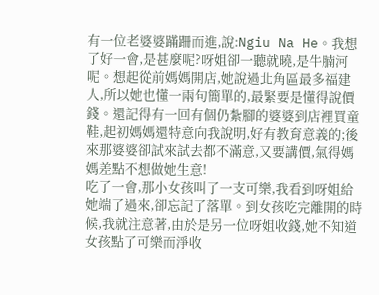有一位老婆婆蹣跚而進,說:Ngiu Na He。我想了好一會,是甚麼呢?呀姐卻一聽就曉,是牛腩河呢。想起從前媽媽開店,她說過北角區最多福建人,所以她也懂一兩句簡單的,最緊要是懂得說價錢。還記得有一回有個仍紮腳的婆婆到店裡買童鞋,起初媽媽還特意向我說明,好有教育意義的;後來那婆婆卻試來試去都不滿意,又要講價,氣得媽媽差點不想做她生意!
吃了一會,那小女孩叫了一支可樂,我看到呀姐給她端了過來,卻忘記了落單。到女孩吃完離開的時候,我就注意著,由於是另一位呀姐收錢,她不知道女孩點了可樂而淨收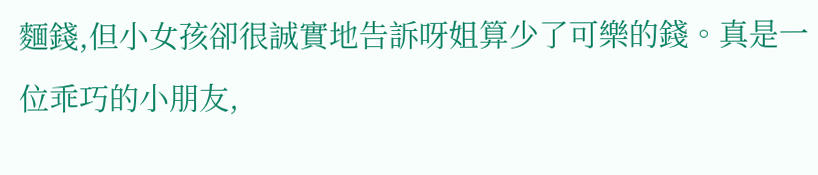麵錢,但小女孩卻很誠實地告訴呀姐算少了可樂的錢。真是一位乖巧的小朋友,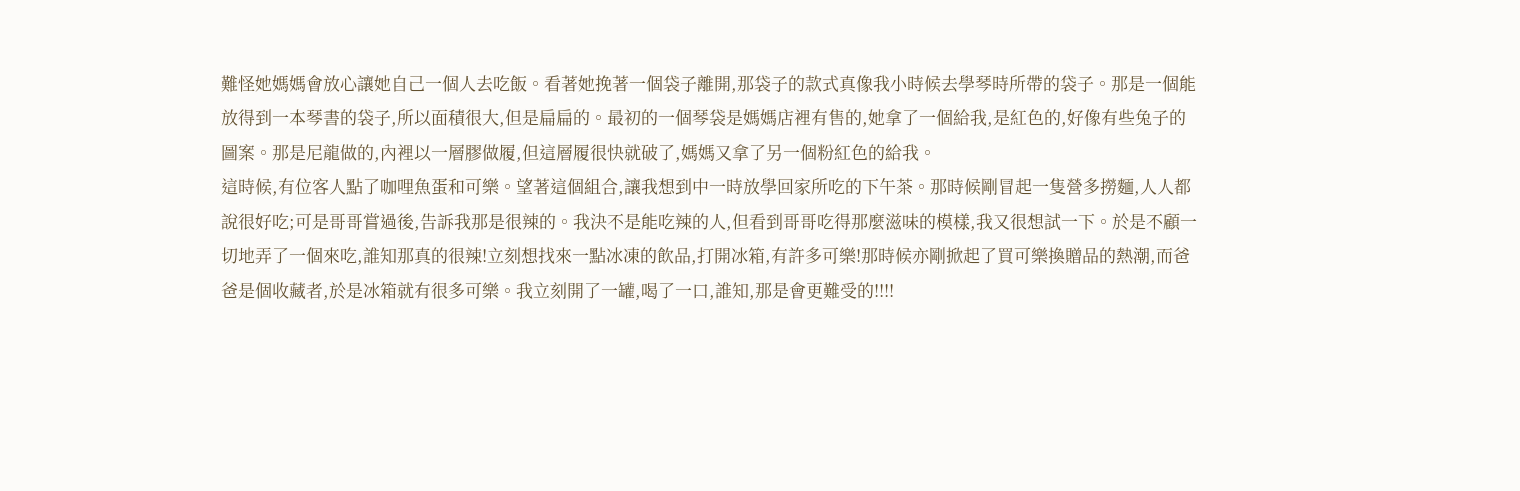難怪她媽媽會放心讓她自己一個人去吃飯。看著她挽著一個袋子離開,那袋子的款式真像我小時候去學琴時所帶的袋子。那是一個能放得到一本琴書的袋子,所以面積很大,但是扁扁的。最初的一個琴袋是媽媽店裡有售的,她拿了一個給我,是紅色的,好像有些兔子的圖案。那是尼龍做的,內裡以一層膠做履,但這層履很快就破了,媽媽又拿了另一個粉紅色的給我。
這時候,有位客人點了咖哩魚蛋和可樂。望著這個組合,讓我想到中一時放學回家所吃的下午茶。那時候剛冒起一隻營多撈麵,人人都說很好吃;可是哥哥嘗過後,告訴我那是很辣的。我決不是能吃辣的人,但看到哥哥吃得那麼滋味的模樣,我又很想試一下。於是不顧一切地弄了一個來吃,誰知那真的很辣!立刻想找來一點冰凍的飲品,打開冰箱,有許多可樂!那時候亦剛掀起了買可樂換贈品的熱潮,而爸爸是個收藏者,於是冰箱就有很多可樂。我立刻開了一罐,喝了一口,誰知,那是會更難受的!!!!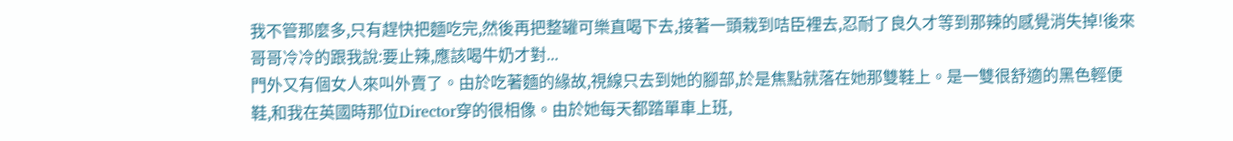我不管那麼多,只有趕快把麵吃完,然後再把整罐可樂直喝下去,接著一頭栽到咭臣裡去,忍耐了良久才等到那辣的感覺消失掉!後來哥哥冷冷的跟我說:要止辣,應該喝牛奶才對...
門外又有個女人來叫外賣了。由於吃著麵的緣故,視線只去到她的腳部,於是焦點就落在她那雙鞋上。是一雙很舒適的黑色輕便鞋,和我在英國時那位Director穿的很相像。由於她每天都踏單車上班,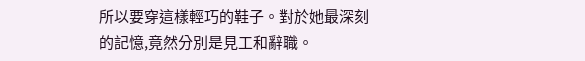所以要穿這樣輕巧的鞋子。對於她最深刻的記憶,竟然分別是見工和辭職。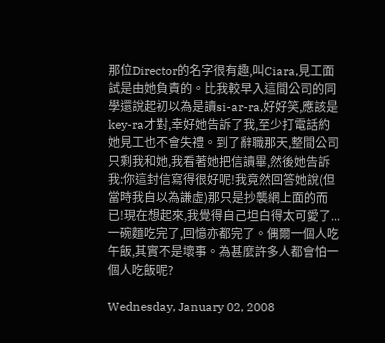那位Director的名字很有趣,叫Ciara,見工面試是由她負責的。比我較早入這間公司的同學還說起初以為是讀si-ar-ra,好好笑,應該是key-ra才對,幸好她告訴了我,至少打電話約她見工也不會失禮。到了辭職那天,整間公司只剩我和她,我看著她把信讀畢,然後她告訴我:你這封信寫得很好呢!我竟然回答她說(但當時我自以為謙虛)那只是抄襲網上面的而已!現在想起來,我覺得自己坦白得太可愛了...
一碗麵吃完了,回憶亦都完了。偶爾一個人吃午飯,其實不是壞事。為甚麼許多人都會怕一個人吃飯呢?

Wednesday, January 02, 2008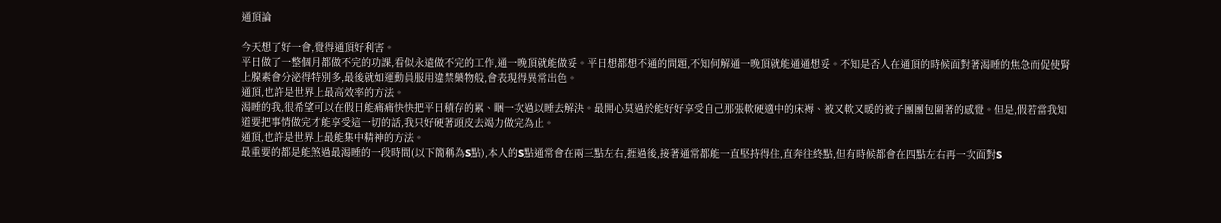通頂論

今天想了好一會,覺得通頂好利害。
平日做了一整個月都做不完的功課,看似永遠做不完的工作,通一晚頂就能做妥。平日想都想不通的問題,不知何解通一晚頂就能通通想妥。不知是否人在通頂的時候面對著渴睡的焦急而促使腎上腺素會分泌得特別多,最後就如運動員服用違禁藥物般,會表現得異常出色。
通頂,也許是世界上最高效率的方法。
渴睡的我,很希望可以在假日能痛痛快快把平日積存的累、睏一次過以睡去解決。最開心莫過於能好好享受自己那張軟硬適中的床褥、被又軟又暖的被子團團包圍著的感覺。但是,假若當我知道要把事情做完才能享受這一切的話,我只好硬著頭皮去竭力做完為止。
通頂,也許是世界上最能集中精神的方法。
最重要的都是能煞過最渴睡的一段時間(以下簡稱為S點),本人的S點通常會在兩三點左右,捱過後,接著通常都能一直堅持得住,直奔往終點,但有時候都會在四點左右再一次面對S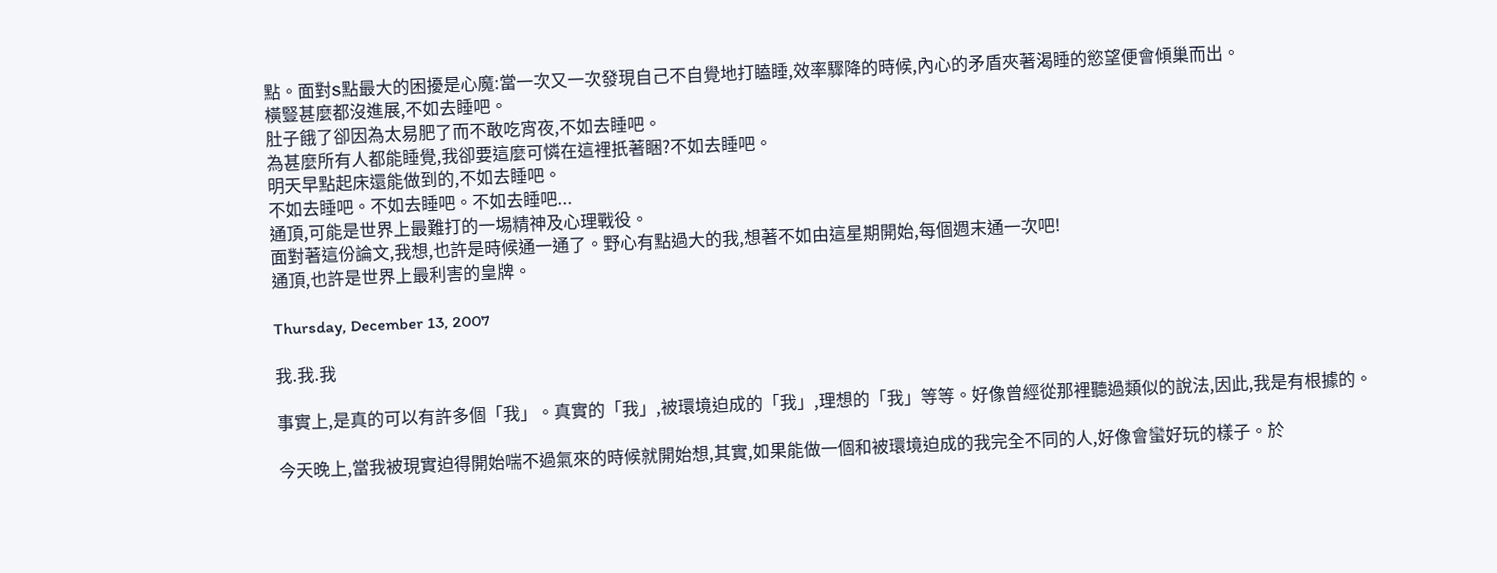點。面對S點最大的困擾是心魔:當一次又一次發現自己不自覺地打瞌睡,效率驟降的時候,內心的矛盾夾著渴睡的慾望便會傾巢而出。
橫豎甚麼都沒進展,不如去睡吧。
肚子餓了卻因為太易肥了而不敢吃宵夜,不如去睡吧。
為甚麼所有人都能睡覺,我卻要這麼可憐在這裡扺著睏?不如去睡吧。
明天早點起床還能做到的,不如去睡吧。
不如去睡吧。不如去睡吧。不如去睡吧...
通頂,可能是世界上最難打的一埸精神及心理戰役。
面對著這份論文,我想,也許是時候通一通了。野心有點過大的我,想著不如由這星期開始,每個週末通一次吧!
通頂,也許是世界上最利害的皇牌。

Thursday, December 13, 2007

我.我.我

事實上,是真的可以有許多個「我」。真實的「我」,被環境迫成的「我」,理想的「我」等等。好像曾經從那裡聽過類似的說法,因此,我是有根據的。

今天晚上,當我被現實迫得開始喘不過氣來的時候就開始想,其實,如果能做一個和被環境迫成的我完全不同的人,好像會蠻好玩的樣子。於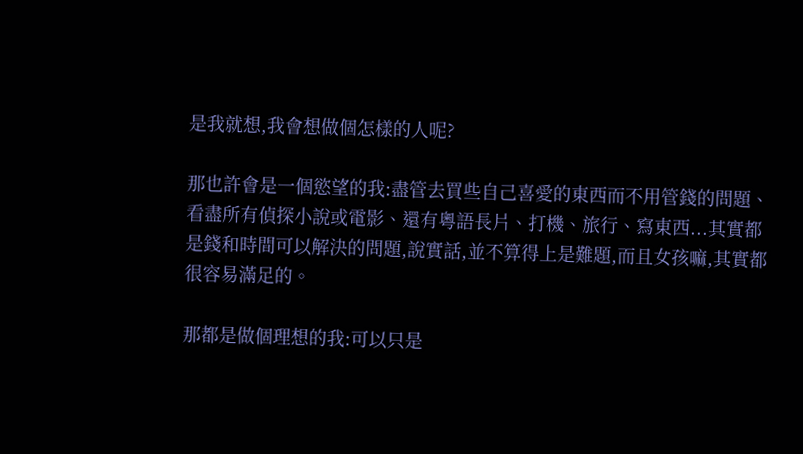是我就想,我會想做個怎樣的人呢?

那也許會是一個慾望的我:盡管去買些自己喜愛的東西而不用管錢的問題、看盡所有偵探小說或電影、還有粵語長片、打機、旅行、寫東西...其實都是錢和時間可以解決的問題,說實話,並不算得上是難題,而且女孩嘛,其實都很容易滿足的。

那都是做個理想的我:可以只是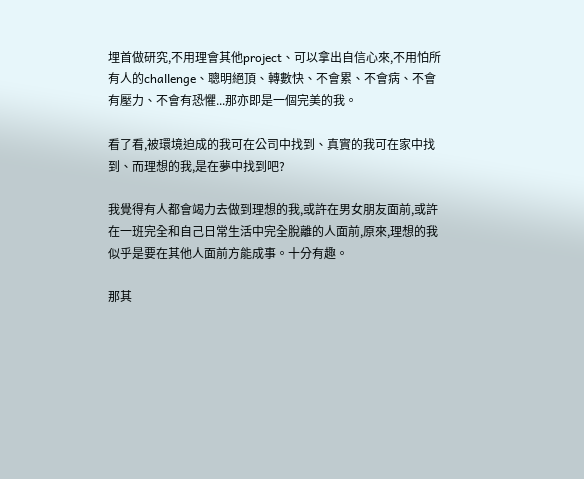埋首做研究,不用理會其他project、可以拿出自信心來,不用怕所有人的challenge、聰明絕頂、轉數快、不會累、不會病、不會有壓力、不會有恐懼...那亦即是一個完美的我。

看了看,被環境迫成的我可在公司中找到、真實的我可在家中找到、而理想的我,是在夢中找到吧?

我覺得有人都會竭力去做到理想的我,或許在男女朋友面前,或許在一班完全和自己日常生活中完全脫離的人面前,原來,理想的我似乎是要在其他人面前方能成事。十分有趣。

那其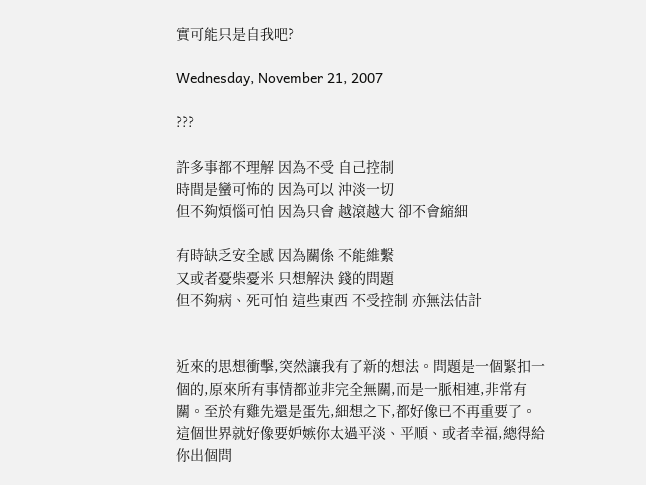實可能只是自我吧?

Wednesday, November 21, 2007

???

許多事都不理解 因為不受 自己控制
時間是蠻可怖的 因為可以 沖淡一切
但不夠煩惱可怕 因為只會 越滾越大 卻不會縮細

有時缺乏安全感 因為關係 不能維繫
又或者憂柴憂米 只想解決 錢的問題
但不夠病、死可怕 這些東西 不受控制 亦無法估計


近來的思想衝擊,突然讓我有了新的想法。問題是一個緊扣一個的,原來所有事情都並非完全無關,而是一脈相連,非常有關。至於有雞先還是蛋先,細想之下,都好像已不再重要了。這個世界就好像要妒嫉你太過平淡、平順、或者幸福,總得給你出個問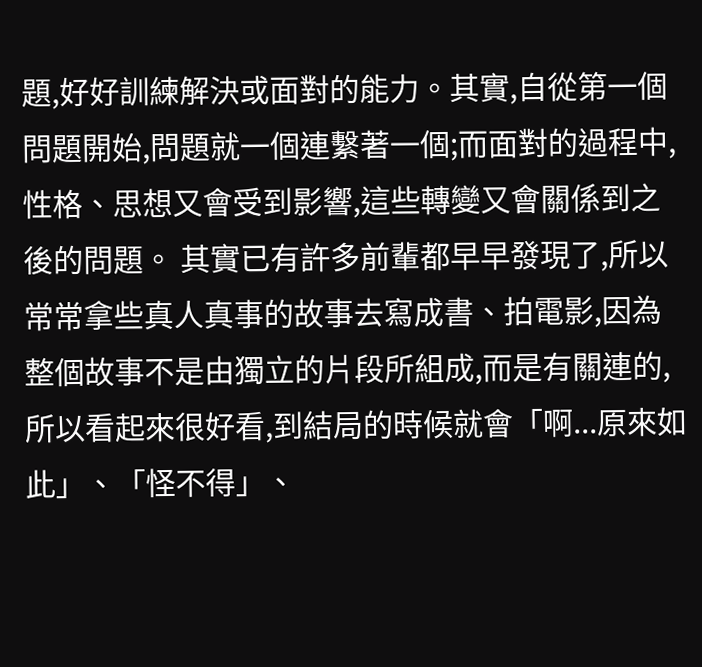題,好好訓練解決或面對的能力。其實,自從第一個問題開始,問題就一個連繫著一個;而面對的過程中,性格、思想又會受到影響,這些轉變又會關係到之後的問題。 其實已有許多前輩都早早發現了,所以常常拿些真人真事的故事去寫成書、拍電影,因為整個故事不是由獨立的片段所組成,而是有關連的,所以看起來很好看,到結局的時候就會「啊...原來如此」、「怪不得」、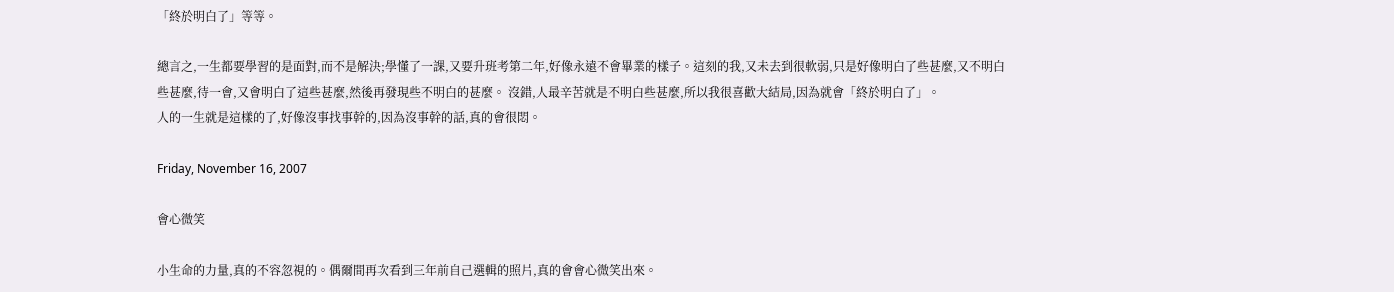「終於明白了」等等。

總言之,一生都要學習的是面對,而不是解決;學懂了一課,又要升班考第二年,好像永遠不會畢業的樣子。這刻的我,又未去到很軟弱,只是好像明白了些甚麼,又不明白些甚麼,待一會,又會明白了這些甚麼,然後再發現些不明白的甚麼。 沒錯,人最辛苦就是不明白些甚麼,所以我很喜歡大結局,因為就會「終於明白了」。
人的一生就是這樣的了,好像沒事找事幹的,因為沒事幹的話,真的會很悶。

Friday, November 16, 2007

會心微笑

小生命的力量,真的不容忽視的。偶爾間再次看到三年前自己選輯的照片,真的會會心微笑出來。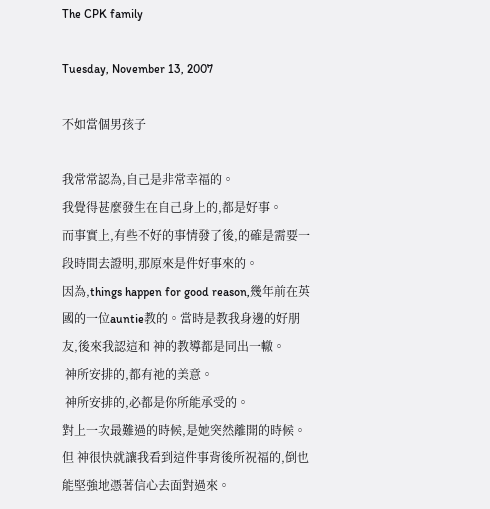The CPK family

Tuesday, November 13, 2007

不如當個男孩子

我常常認為,自己是非常幸福的。
我覺得甚麼發生在自己身上的,都是好事。
而事實上,有些不好的事情發了後,的確是需要一段時間去證明,那原來是件好事來的。
因為,things happen for good reason,幾年前在英國的一位auntie教的。當時是教我身邊的好朋友,後來我認這和 神的教導都是同出一轍。
 神所安排的,都有祂的美意。
 神所安排的,必都是你所能承受的。
對上一次最難過的時候,是她突然離開的時候。但 神很快就讓我看到這件事背後所祝福的,倒也能堅強地憑著信心去面對過來。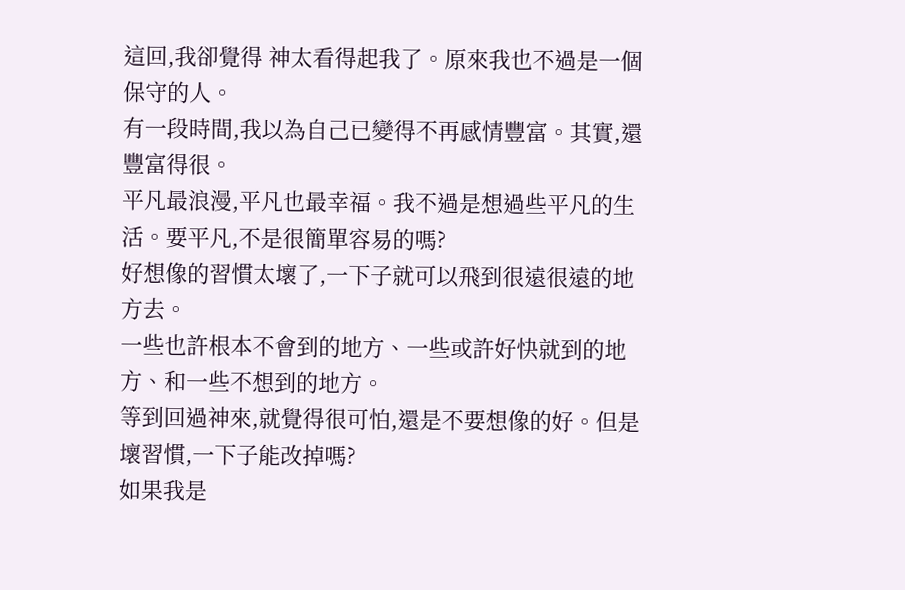這回,我卻覺得 神太看得起我了。原來我也不過是一個保守的人。
有一段時間,我以為自己已變得不再感情豐富。其實,還豐富得很。
平凡最浪漫,平凡也最幸福。我不過是想過些平凡的生活。要平凡,不是很簡單容易的嗎?
好想像的習慣太壞了,一下子就可以飛到很遠很遠的地方去。
一些也許根本不會到的地方、一些或許好快就到的地方、和一些不想到的地方。
等到回過神來,就覺得很可怕,還是不要想像的好。但是壞習慣,一下子能改掉嗎?
如果我是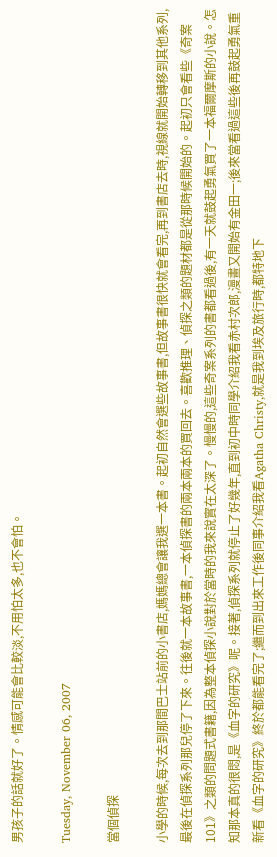男孩子的話就好了。情感可能會比較淡,不用怕太多,也不會怕。

Tuesday, November 06, 2007

當個偵探

小學的時候,每次去到那間巴士站前的小書店,媽媽總會讓我選一本書。起初自然會選些故事書,但故事書很快就會看完,再到書店去時,視線就開始轉移到其他系列,最後在偵探系列那兒停了下來。往後就一本故事書,一本偵探書的兩本兩本的買回去。喜歡推理、偵探之類的題材都是從那時候開始的。起初只會看些《奇案101》之類的問題式書籍,因為整本偵探小說對於當時的我來說實在太深了。慢慢的,這些奇案系列的書都看過後,有一天就鼓起勇氣買了一本福爾摩斯的小說。怎知那本真的很悶,是《血字的研究》呢。接著,偵探系列就停止了好幾年,直到初中時同學介紹我看赤村次郎,漫畫又開始有金田一;後來當看過這些後再鼓起勇氣重新看《血字的研究》終於都能看完了;繼而到出來工作後同事介紹我看Agatha Christy,就是我到埃及旅行時,都特地下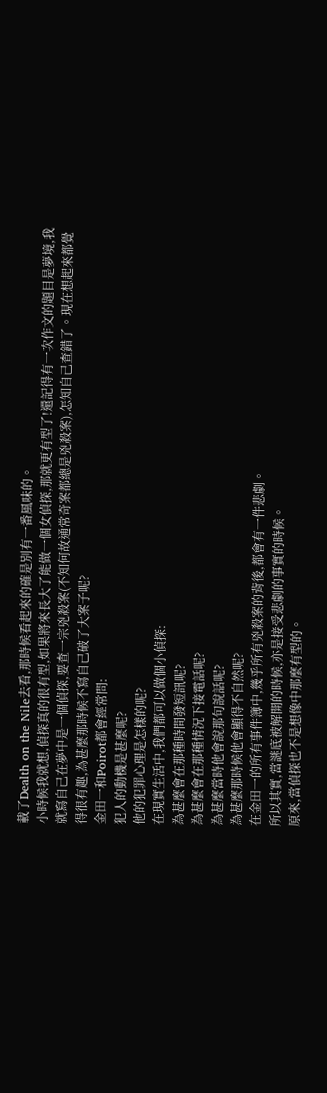載了Dealth on the Nile去看,那時候看起來的確是別有一番風味的。
小時候我就想,偵探真的很有型,如果將來長大了能做一個女偵探,那就更有型了!還記得有一次作文的題目是夢境,我就寫自己在夢中是一個偵探,要查一宗兇殺案(不知何故通常奇案都總是兇殺案),怎知自己查錯了。現在想起來都覺得很有趣,為甚麼那時候不寫自己破了大案子呢?
金田一和Poirot都會經常問:
犯人的動機是甚麼呢?
他的犯罪心理是怎樣的呢?
在現實生活中,我們都可以做個小偵探:
為甚麼會在那種時間發短訊呢?
為甚麼會在那種情況下接電話呢?
為甚麼當時他會說那句說話呢?
為甚麼那時候他會顯得不自然呢?
在金田一的所有事件簿中,幾乎所有兇殺案的背後,都會有一件悲劇。
所以其實,當謎底被解開的時候,亦是接受悲劇的事實的時候。
原來,當偵探也不是想像中那麼有型的。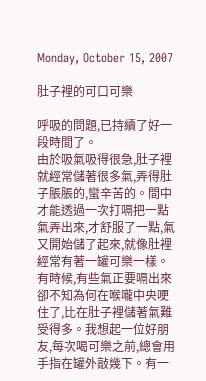Monday, October 15, 2007

肚子裡的可口可樂

呼吸的問題,已持續了好一段時間了。
由於吸氣吸得很急,肚子裡就經常儲著很多氣,弄得肚子脹脹的,蠻辛苦的。間中才能透過一次打嗝把一點氣弄出來,才舒服了一點,氣又開始儲了起來,就像肚裡經常有著一罐可樂一樣。
有時候,有些氣正要嗝出來卻不知為何在喉嚨中央哽住了,比在肚子裡儲著氣難受得多。我想起一位好朋友,每次喝可樂之前,總會用手指在罐外敲幾下。有一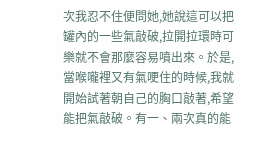次我忍不住便問她,她說這可以把罐內的一些氣敲破,拉開拉環時可樂就不會那麼容易噴出來。於是,當喉嚨裡又有氣哽住的時候,我就開始試著朝自己的胸口敲著,希望能把氣敲破。有一、兩次真的能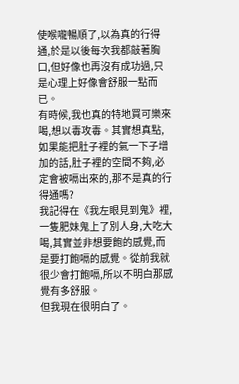使喉嚨暢順了,以為真的行得通,於是以後每次我都敲著胸口,但好像也再沒有成功過,只是心理上好像會舒服一點而已。
有時候,我也真的特地買可樂來喝,想以毒攻毒。其實想真點,如果能把肚子裡的氣一下子增加的話,肚子裡的空間不夠,必定會被嗝出來的,那不是真的行得通嗎?
我記得在《我左眼見到鬼》裡,一隻肥妹鬼上了別人身,大吃大喝,其實並非想要飽的感覺,而是要打飽嗝的感覺。從前我就很少會打飽嗝,所以不明白那感覺有多舒服。
但我現在很明白了。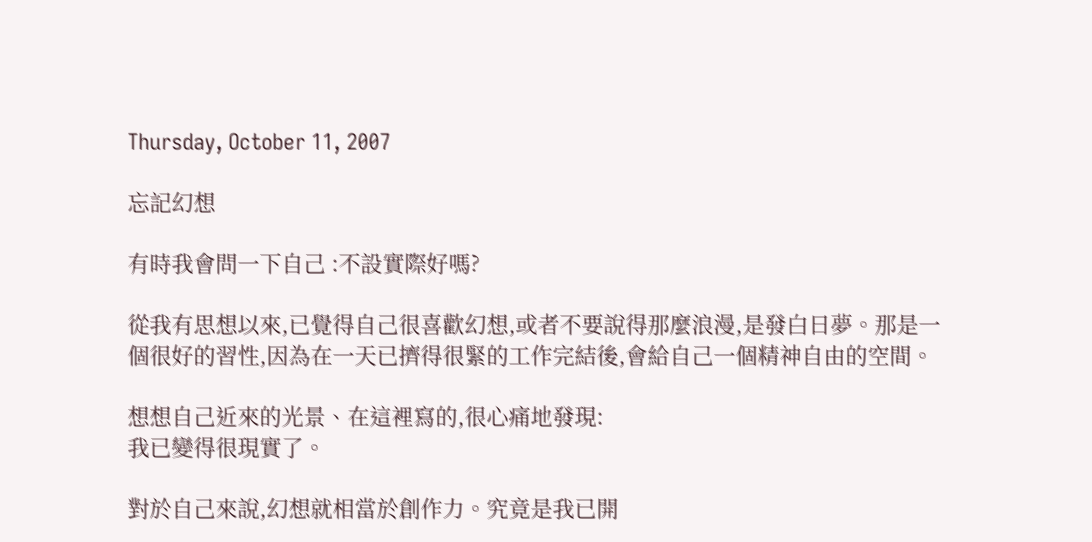Thursday, October 11, 2007

忘記幻想

有時我會問一下自己 :不設實際好嗎?

從我有思想以來,已覺得自己很喜歡幻想,或者不要說得那麼浪漫,是發白日夢。那是一個很好的習性,因為在一天已擠得很緊的工作完結後,會給自己一個精神自由的空間。

想想自己近來的光景、在這裡寫的,很心痛地發現:
我已變得很現實了。

對於自己來說,幻想就相當於創作力。究竟是我已開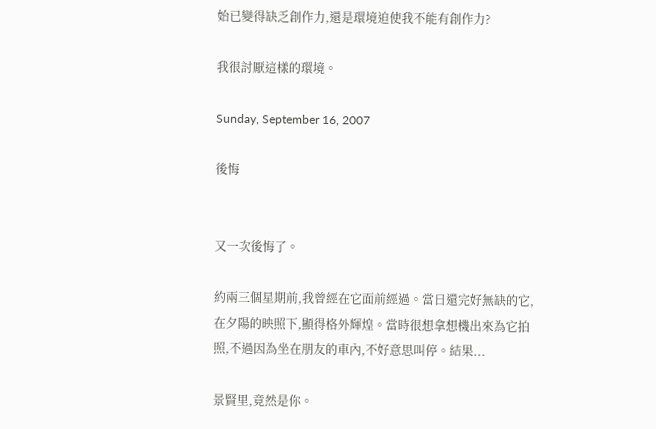始已變得缺乏創作力,還是環境迫使我不能有創作力?

我很討厭這樣的環境。

Sunday, September 16, 2007

後悔


又一次後悔了。

約兩三個星期前,我曾經在它面前經過。當日還完好無缺的它,在夕陽的映照下,顯得格外輝煌。當時很想拿想機出來為它拍照,不過因為坐在朋友的車內,不好意思叫停。結果...

景賢里,竟然是你。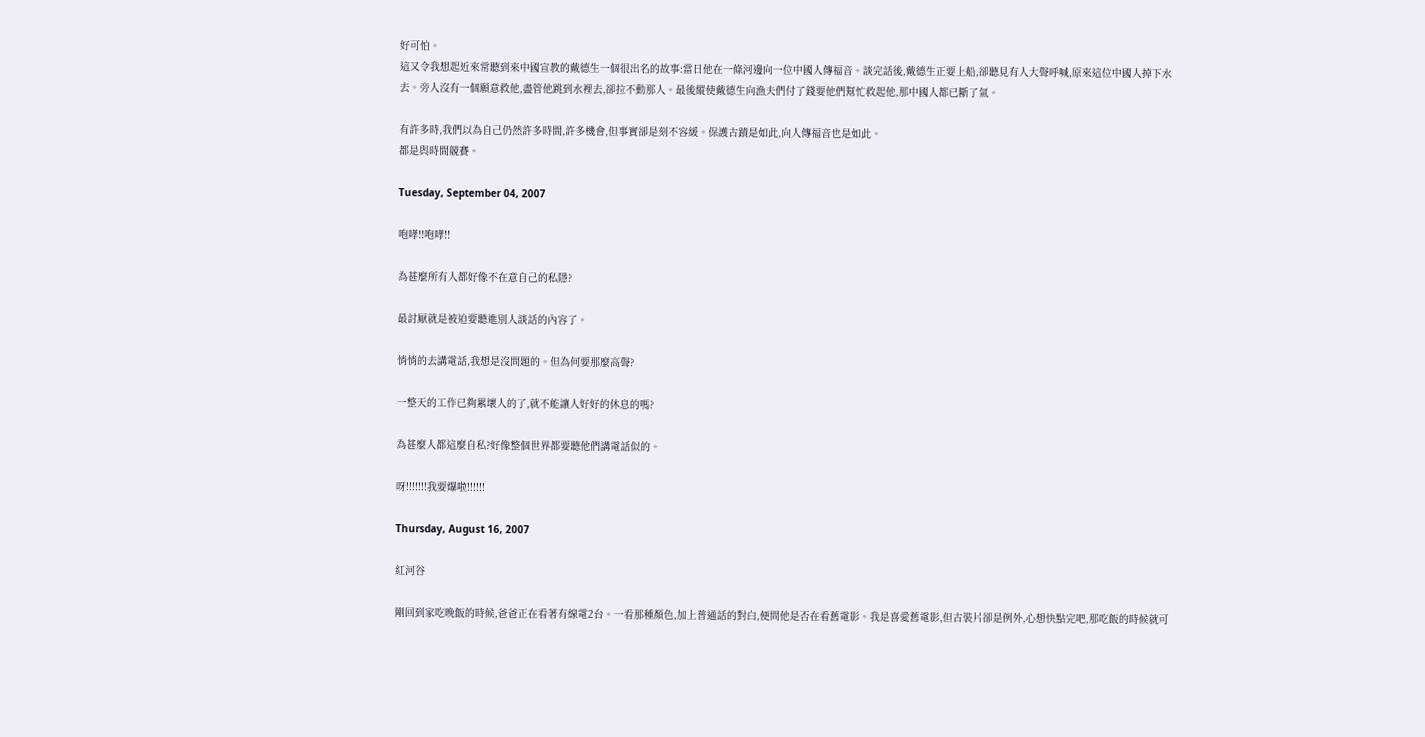好可怕。
這又令我想起近來常聽到來中國宣教的戴德生一個很出名的故事:當日他在一條河邊向一位中國人傳福音。談完話後,戴德生正要上船,卻聽見有人大聲呼喊,原來這位中國人掉下水去。旁人沒有一個願意救他,盡管他跳到水裡去,卻拉不動那人。最後縱使戴德生向漁夫們付了錢要他們幫忙救起他,那中國人都已斷了氣。

有許多時,我們以為自己仍然許多時間,許多機會,但事實卻是刻不容緩。保護古蹟是如此,向人傳福音也是如此。
都是與時間競賽。

Tuesday, September 04, 2007

咆哮!!咆哮!!

為甚麼所有人都好像不在意自己的私隱?

最討厭就是被迫要聽進別人談話的內容了。

悄悄的去講電話,我想是沒問題的。但為何要那麼高聲?

一整天的工作已夠累壞人的了,就不能讓人好好的休息的嗎?

為甚麼人都這麼自私?好像整個世界都要聽他們講電話似的。

呀!!!!!!!我要爆啦!!!!!!

Thursday, August 16, 2007

紅河谷

剛回到家吃晚飯的時候,爸爸正在看著有線電2台。一看那種顏色,加上普通話的對白,便問他是否在看舊電影。我是喜愛舊電影,但古裝片卻是例外,心想快點完吧,那吃飯的時候就可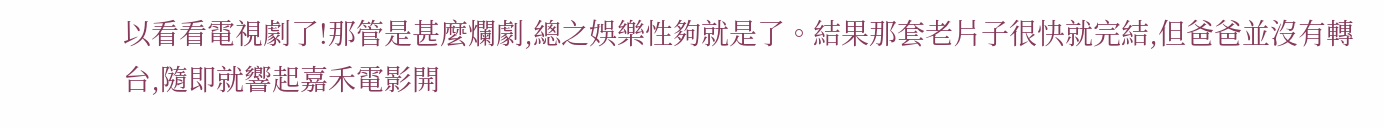以看看電視劇了!那管是甚麼爛劇,總之娛樂性夠就是了。結果那套老片子很快就完結,但爸爸並沒有轉台,隨即就響起嘉禾電影開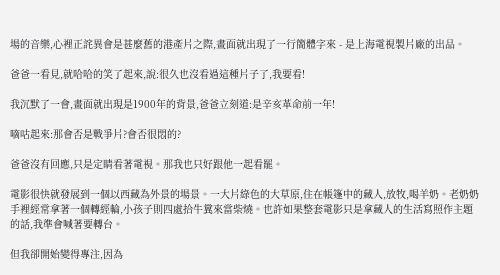場的音樂,心裡正詫異會是甚麼舊的港產片之際,畫面就出現了一行簡體字來 - 是上海電視製片廠的出品。

爸爸一看見,就哈哈的笑了起來,說:很久也沒看過這種片子了,我要看!

我沉默了一會,畫面就出現是1900年的背景,爸爸立刻道:是辛亥革命前一年!

嘀咕起來:那會否是戰爭片?會否很悶的?

爸爸沒有回應,只是定睛看著電視。那我也只好跟他一起看罷。

電影很快就發展到一個以西藏為外景的場景。一大片綠色的大草原,住在帳篷中的藏人,放牧,喝羊奶。老奶奶手裡經常拿著一個轉經輪,小孩子則四處拾牛糞來當柴燒。也許如果整套電影只是拿藏人的生活寫照作主題的話,我準會喊著要轉台。

但我卻開始變得專注,因為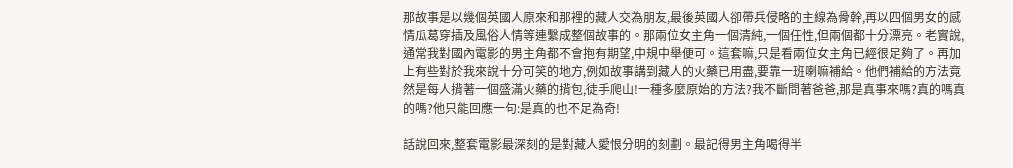那故事是以幾個英國人原來和那裡的藏人交為朋友,最後英國人卻帶兵侵略的主線為骨幹,再以四個男女的感情瓜葛穿插及風俗人情等連繫成整個故事的。那兩位女主角一個清純,一個任性,但兩個都十分漂亮。老實說,通常我對國內電影的男主角都不會抱有期望,中規中舉便可。這套嘛,只是看兩位女主角已經很足夠了。再加上有些對於我來說十分可笑的地方,例如故事講到藏人的火藥已用盡,要靠一班喇嘛補給。他們補給的方法竟然是每人揹著一個盛滿火藥的揹包,徒手爬山!一種多麼原始的方法?我不斷問著爸爸,那是真事來嗎?真的嗎真的嗎?他只能回應一句:是真的也不足為奇!

話說回來,整套電影最深刻的是對藏人愛恨分明的刻劃。最記得男主角喝得半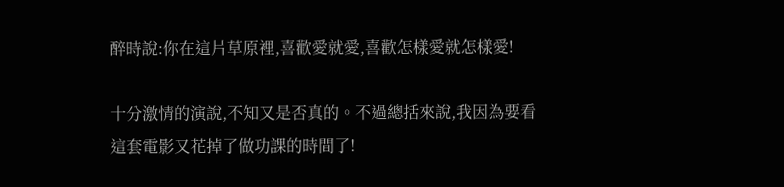醉時說:你在這片草原裡,喜歡愛就愛,喜歡怎樣愛就怎樣愛!

十分激情的演說,不知又是否真的。不過總括來說,我因為要看這套電影又花掉了做功課的時間了!